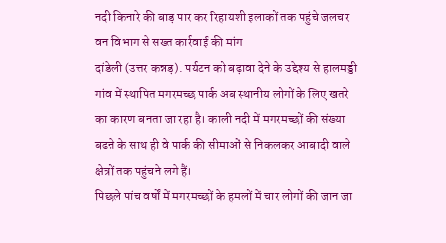नदी किनारे की बाड़ पार कर रिहायशी इलाकों तक पहुंचे जलचर
वन विभाग से सख्त कार्रवाई की मांग
दांडेली (उत्तर कन्नड़). पर्यटन को बढ़ावा देने के उद्देश्य से हालमड्डी गांव में स्थापित मगरमच्छ पार्क अब स्थानीय लोगों के लिए खतरे का कारण बनता जा रहा है। काली नदी में मगरमच्छों की संख्या बढऩे के साथ ही वे पार्क की सीमाओं से निकलकर आबादी वाले क्षेत्रों तक पहुंचने लगे हैं।
पिछले पांच वर्षों में मगरमच्छों के हमलों में चार लोगों की जान जा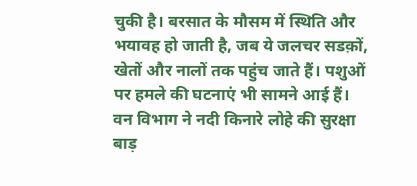चुकी है। बरसात के मौसम में स्थिति और भयावह हो जाती है, जब ये जलचर सडक़ों, खेतों और नालों तक पहुंच जाते हैं। पशुओं पर हमले की घटनाएं भी सामने आई हैं।
वन विभाग ने नदी किनारे लोहे की सुरक्षा बाड़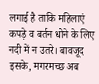लगाई है ताकि महिलाएं कपड़े व बर्तन धोने के लिए नदी में न उतरे। बावजूद इसके, मगरमच्छ अब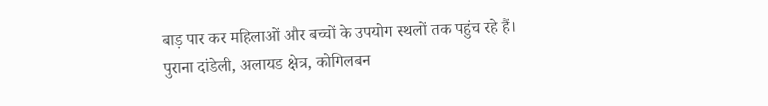बाड़ पार कर महिलाओं और बच्चों के उपयोग स्थलों तक पहुंच रहे हैं।
पुराना दांडेली, अलायड क्षेत्र, कोगिलबन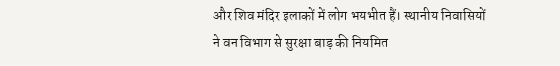और शिव मंदिर इलाकों में लोग भयभीत हैं। स्थानीय निवासियों ने वन विभाग से सुरक्षा बाड़ की नियमित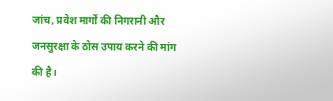जांच, प्रवेश मार्गों की निगरानी और जनसुरक्षा के ठोस उपाय करने की मांग की है।